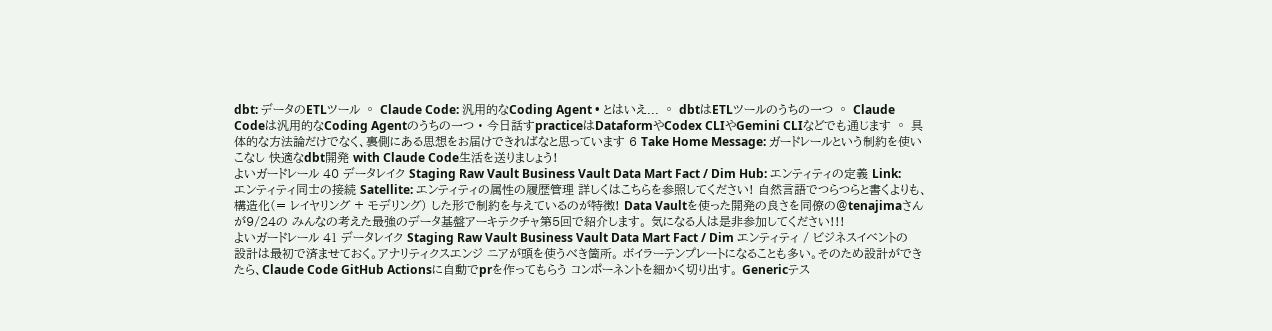dbt: データのETLツール ◦ Claude Code: 汎用的なCoding Agent • とはいえ... ◦ dbtはETLツールのうちの一つ ◦ Claude Codeは汎用的なCoding Agentのうちの一つ • 今日話すpracticeはDataformやCodex CLIやGemini CLIなどでも通じます ◦ 具体的な方法論だけでなく、裏側にある思想をお届けできればなと思っています 6 Take Home Message: ガードレールという制約を使いこなし 快適なdbt開発 with Claude Code生活を送りましょう!
よいガードレール 40 データレイク Staging Raw Vault Business Vault Data Mart Fact / Dim Hub: エンティティの定義 Link: エンティティ同士の接続 Satellite: エンティティの属性の履歴管理 詳しくはこちらを参照してください! 自然言語でつらつらと書くよりも、構造化(= レイヤリング + モデリング) した形で制約を与えているのが特徴! Data Vaultを使った開発の良さを同僚の@tenajimaさんが9/24の みんなの考えた最強のデータ基盤アーキテクチャ第5回で紹介します。 気になる人は是非参加してください!!!
よいガードレール 41 データレイク Staging Raw Vault Business Vault Data Mart Fact / Dim エンティティ / ビジネスイベントの設計は最初で済ませておく。アナリティクスエンジ ニアが頭を使うべき箇所。 ボイラーテンプレートになることも多い。そのため設計ができたら、Claude Code GitHub Actionsに自動でprを作ってもらう コンポーネントを細かく切り出す。 Genericテス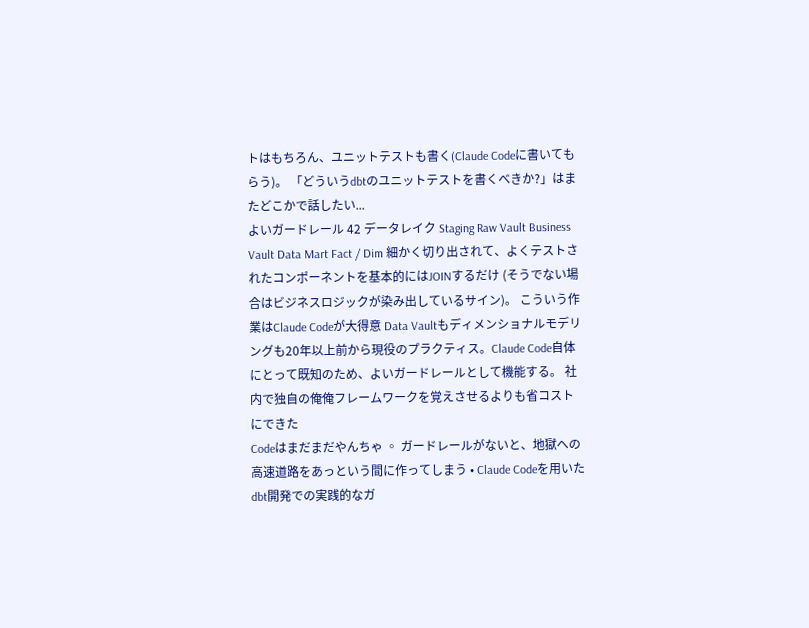トはもちろん、ユニットテストも書く(Claude Codeに書いてもらう)。 「どういうdbtのユニットテストを書くべきか?」はまたどこかで話したい...
よいガードレール 42 データレイク Staging Raw Vault Business Vault Data Mart Fact / Dim 細かく切り出されて、よくテストされたコンポーネントを基本的にはJOINするだけ (そうでない場合はビジネスロジックが染み出しているサイン)。 こういう作業はClaude Codeが大得意 Data Vaultもディメンショナルモデリングも20年以上前から現役のプラクティス。Claude Code自体にとって既知のため、よいガードレールとして機能する。 社内で独自の俺俺フレームワークを覚えさせるよりも省コストにできた
Codeはまだまだやんちゃ ◦ ガードレールがないと、地獄への高速道路をあっという間に作ってしまう • Claude Codeを用いたdbt開発での実践的なガ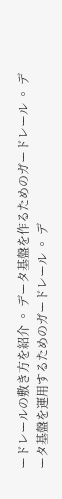ードレールの敷き方を紹介 ◦ データ基盤を作るためのガードレール ◦ データ基盤を運用するためのガードレール ◦ デ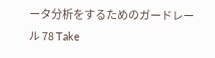ータ分析をするためのガードレール 78 Take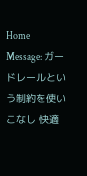Home Message: ガードレールという制約を使いこなし 快適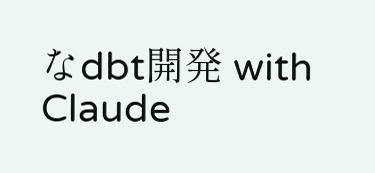なdbt開発 with Claude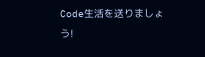Code生活を送りましょう!